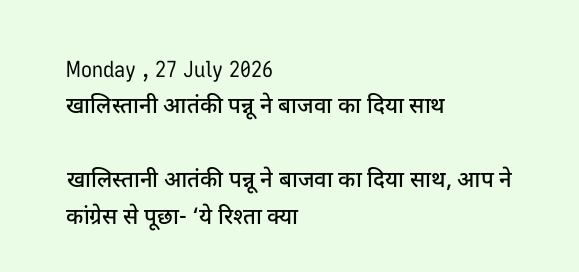Monday , 27 July 2026
खालिस्तानी आतंकी पन्नू ने बाजवा का दिया साथ

खालिस्तानी आतंकी पन्नू ने बाजवा का दिया साथ, आप ने कांग्रेस से पूछा- ‘ये रिश्ता क्या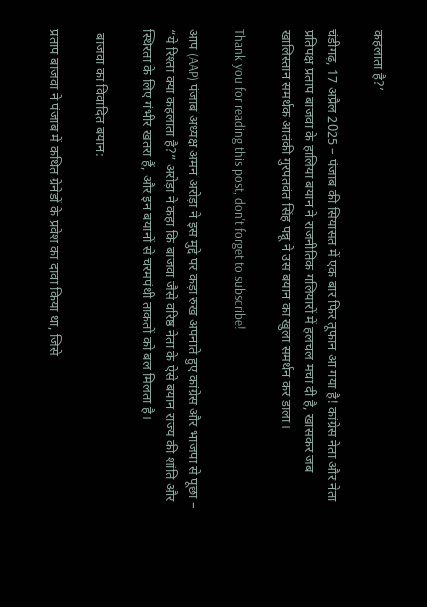कहलाता है?’

चंडीगढ़, 17 अप्रैल 2025 – पंजाब की सियासत में एक बार फिर तूफान आ गया है! कांग्रेस नेता और नेता प्रतिपक्ष प्रताप बाजवा के हालिया बयान ने राजनीतिक गलियारों में हलचल मचा दी है, खासकर जब खालिस्तान समर्थक आतंकी गुरपतवंत सिंह पन्नू ने उस बयान का खुला समर्थन कर डाला।

Thank you for reading this post, don't forget to subscribe!

आप (AAP) पंजाब अध्यक्ष अमन अरोड़ा ने इस मुद्दे पर कड़ा रुख अपनाते हुए कांग्रेस और भाजपा से पूछा – “ये रिश्ता क्या कहलाता है?” अरोड़ा ने कहा कि बाजवा जैसे वरिष्ठ नेता के ऐसे बयान राज्य की शांति और स्थिरता के लिए गंभीर खतरा हैं, और इन बयानों से चरमपंथी ताकतों को बल मिलता है।

 बाजवा का विवादित बयान:

प्रताप बाजवा ने पंजाब में कथित ग्रेनेडों के प्रवेश का दावा किया था, जिसे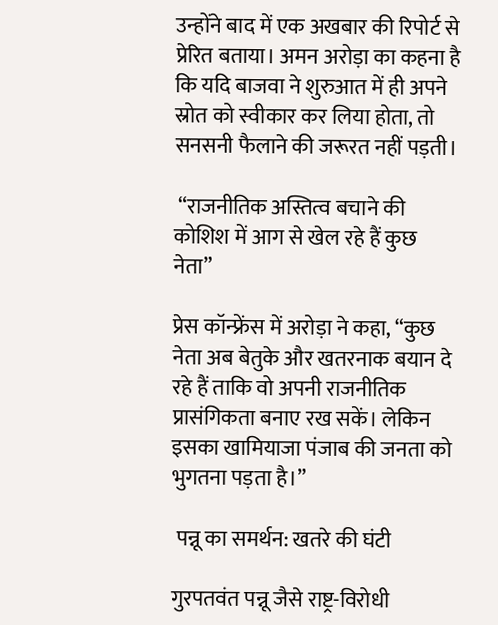उन्होंने बाद में एक अखबार की रिपोर्ट से प्रेरित बताया। अमन अरोड़ा का कहना है कि यदि बाजवा ने शुरुआत में ही अपने स्रोत को स्वीकार कर लिया होता, तो सनसनी फैलाने की जरूरत नहीं पड़ती।

 “राजनीतिक अस्तित्व बचाने की कोशिश में आग से खेल रहे हैं कुछ नेता”

प्रेस कॉन्फ्रेंस में अरोड़ा ने कहा, “कुछ नेता अब बेतुके और खतरनाक बयान दे रहे हैं ताकि वो अपनी राजनीतिक प्रासंगिकता बनाए रख सकें। लेकिन इसका खामियाजा पंजाब की जनता को भुगतना पड़ता है।”

 पन्नू का समर्थन: खतरे की घंटी

गुरपतवंत पन्नू जैसे राष्ट्र-विरोधी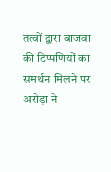तत्वों द्वारा बाजवा की टिप्पणियों का समर्थन मिलने पर अरोड़ा ने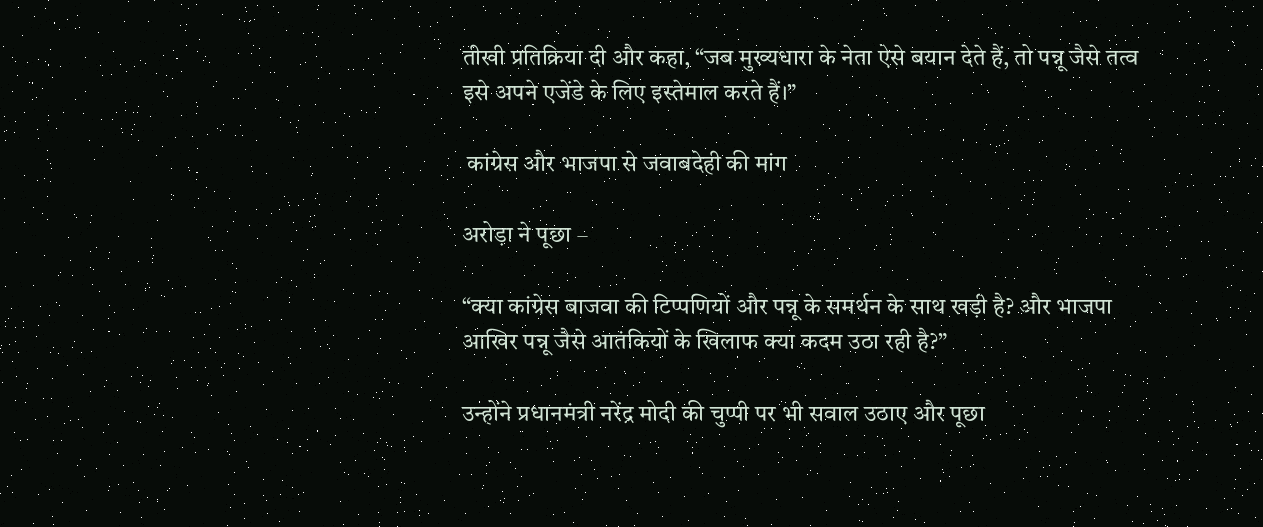तीखी प्रतिक्रिया दी और कहा, “जब मुख्यधारा के नेता ऐसे बयान देते हैं, तो पन्नू जैसे तत्व इसे अपने एजेंडे के लिए इस्तेमाल करते हैं।”

 कांग्रेस और भाजपा से जवाबदेही की मांग

अरोड़ा ने पूछा –

“क्या कांग्रेस बाजवा की टिप्पणियों और पन्नू के समर्थन के साथ खड़ी है? और भाजपा आखिर पन्नू जैसे आतंकियों के खिलाफ क्या कदम उठा रही है?”

उन्होंने प्रधानमंत्री नरेंद्र मोदी की चुप्पी पर भी सवाल उठाए और पूछा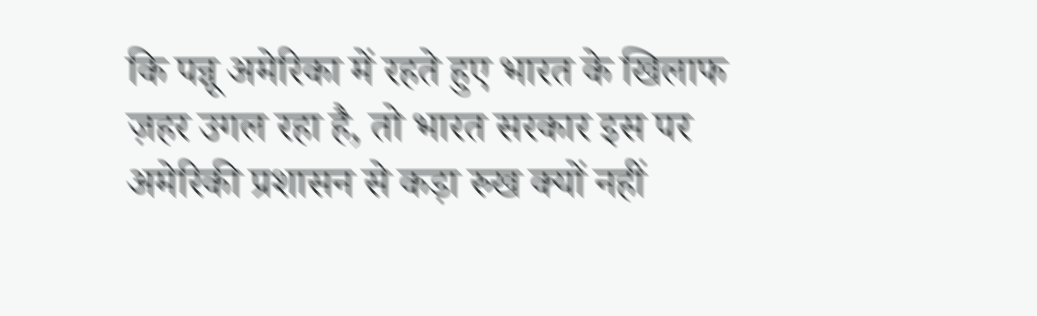कि पन्नू अमेरिका में रहते हुए भारत के खिलाफ ज़हर उगल रहा है, तो भारत सरकार इस पर अमेरिकी प्रशासन से कड़ा रुख क्यों नहीं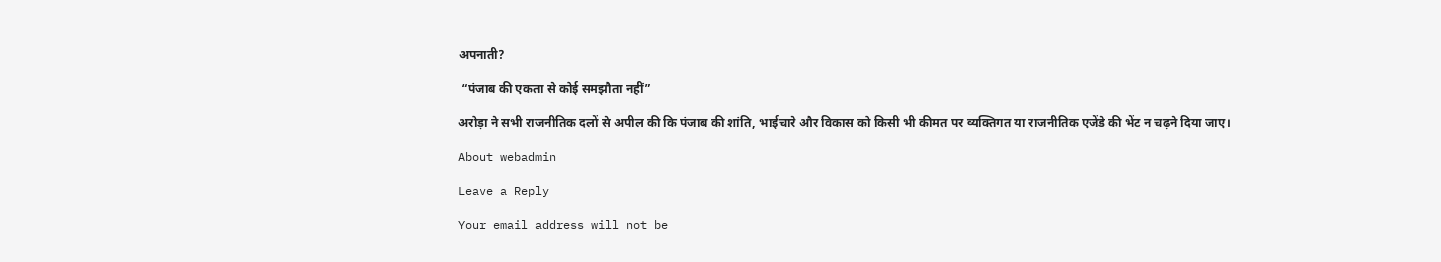अपनाती?

 “पंजाब की एकता से कोई समझौता नहीं”

अरोड़ा ने सभी राजनीतिक दलों से अपील की कि पंजाब की शांति, भाईचारे और विकास को किसी भी कीमत पर व्यक्तिगत या राजनीतिक एजेंडे की भेंट न चढ़ने दिया जाए।

About webadmin

Leave a Reply

Your email address will not be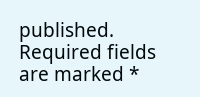published. Required fields are marked *